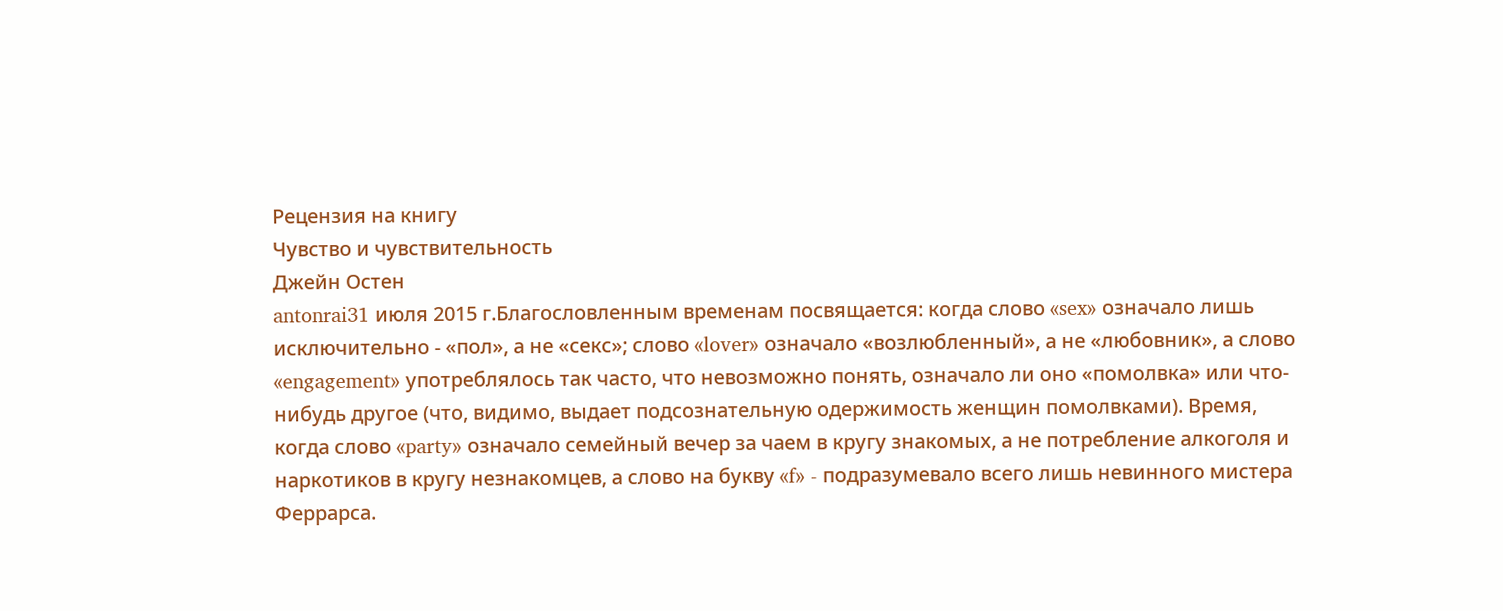Рецензия на книгу
Чувство и чувствительность
Джейн Остен
antonrai31 июля 2015 г.Благословленным временам посвящается: когда слово «sex» означало лишь исключительно - «пол», а не «секс»; слово «lover» означало «возлюбленный», а не «любовник», а слово «engagement» употреблялось так часто, что невозможно понять, означало ли оно «помолвка» или что-нибудь другое (что, видимо, выдает подсознательную одержимость женщин помолвками). Время, когда слово «party» означало семейный вечер за чаем в кругу знакомых, а не потребление алкоголя и наркотиков в кругу незнакомцев, а слово на букву «f» - подразумевало всего лишь невинного мистера Феррарса.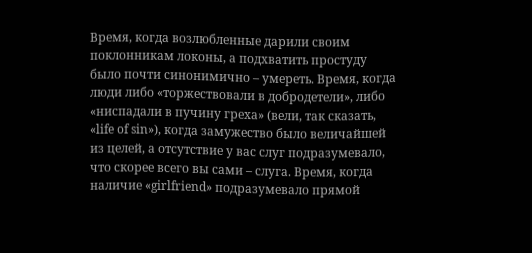Время, когда возлюбленные дарили своим поклонникам локоны, а подхватить простуду было почти синонимично – умереть. Время, когда люди либо «торжествовали в добродетели», либо «ниспадали в пучину греха» (вели, так сказать, «life of sin»), когда замужество было величайшей из целей, а отсутствие у вас слуг подразумевало, что скорее всего вы сами – слуга. Время, когда наличие «girlfriend» подразумевало прямой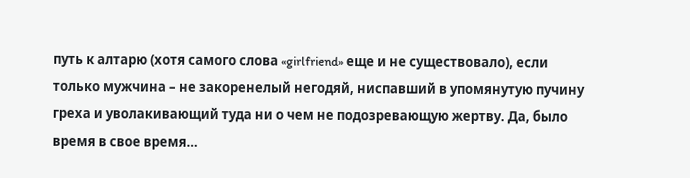путь к алтарю (хотя самого слова «girlfriend» еще и не существовало), если только мужчина – не закоренелый негодяй, ниспавший в упомянутую пучину греха и уволакивающий туда ни о чем не подозревающую жертву. Да, было время в свое время…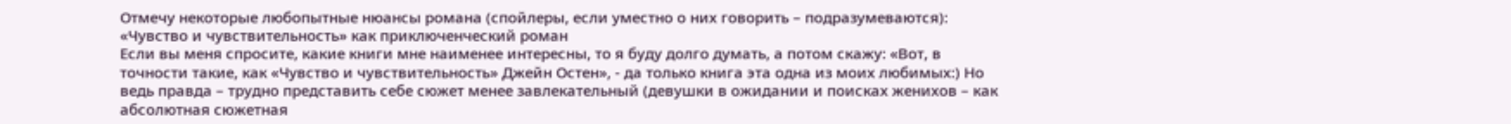Отмечу некоторые любопытные нюансы романа (спойлеры, если уместно о них говорить – подразумеваются):
«Чувство и чувствительность» как приключенческий роман
Если вы меня спросите, какие книги мне наименее интересны, то я буду долго думать, а потом скажу: «Вот, в точности такие, как «Чувство и чувствительность» Джейн Остен», - да только книга эта одна из моих любимых:) Но ведь правда – трудно представить себе сюжет менее завлекательный (девушки в ожидании и поисках женихов – как абсолютная сюжетная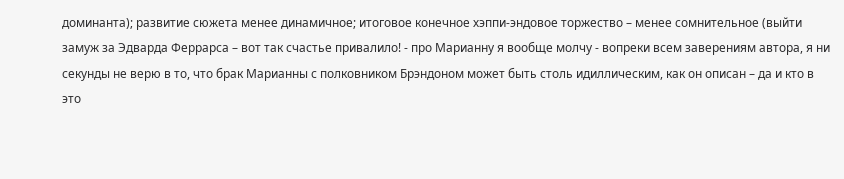доминанта); развитие сюжета менее динамичное; итоговое конечное хэппи-эндовое торжество – менее сомнительное (выйти замуж за Эдварда Феррарса – вот так счастье привалило! - про Марианну я вообще молчу - вопреки всем заверениям автора, я ни секунды не верю в то, что брак Марианны с полковником Брэндоном может быть столь идиллическим, как он описан – да и кто в это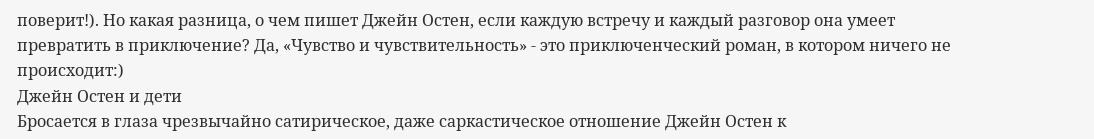поверит!). Но какая разница, о чем пишет Джейн Остен, если каждую встречу и каждый разговор она умеет превратить в приключение? Да, «Чувство и чувствительность» - это приключенческий роман, в котором ничего не происходит:)
Джейн Остен и дети
Бросается в глаза чрезвычайно сатирическое, даже саркастическое отношение Джейн Остен к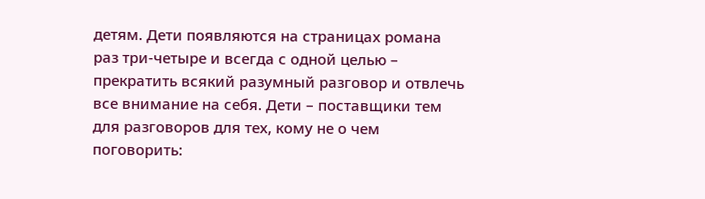детям. Дети появляются на страницах романа раз три-четыре и всегда с одной целью – прекратить всякий разумный разговор и отвлечь все внимание на себя. Дети – поставщики тем для разговоров для тех, кому не о чем поговорить: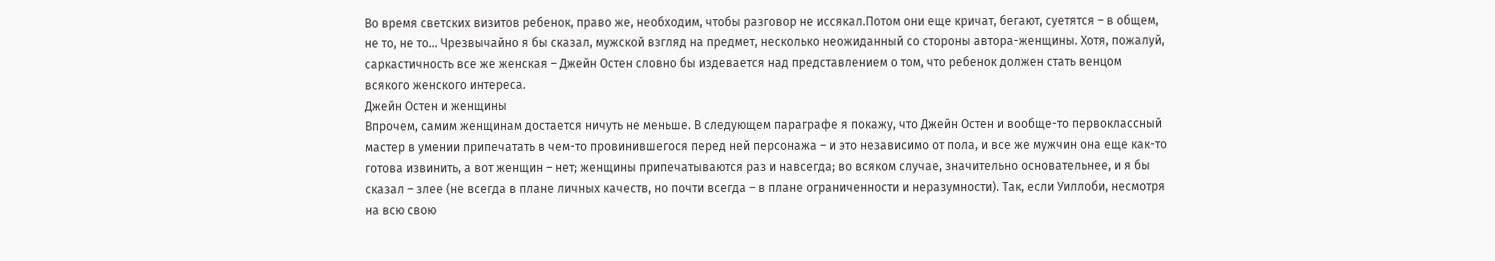Во время светских визитов ребенок, право же, необходим, чтобы разговор не иссякал.Потом они еще кричат, бегают, суетятся – в общем, не то, не то… Чрезвычайно я бы сказал, мужской взгляд на предмет, несколько неожиданный со стороны автора-женщины. Хотя, пожалуй, саркастичность все же женская – Джейн Остен словно бы издевается над представлением о том, что ребенок должен стать венцом всякого женского интереса.
Джейн Остен и женщины
Впрочем, самим женщинам достается ничуть не меньше. В следующем параграфе я покажу, что Джейн Остен и вообще-то первоклассный мастер в умении припечатать в чем-то провинившегося перед ней персонажа – и это независимо от пола, и все же мужчин она еще как-то готова извинить, а вот женщин – нет; женщины припечатываются раз и навсегда; во всяком случае, значительно основательнее, и я бы сказал – злее (не всегда в плане личных качеств, но почти всегда – в плане ограниченности и неразумности). Так, если Уиллоби, несмотря на всю свою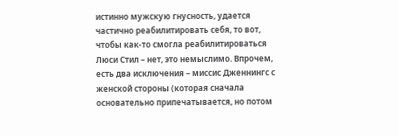истинно мужскую гнусность, удается частично реабилитировать себя, то вот, чтобы как-то смогла реабилитироваться Люси Стил – нет, это немыслимо. Впрочем, есть два исключения – миссис Дженнингс с женской стороны (которая сначала основательно припечатывается, но потом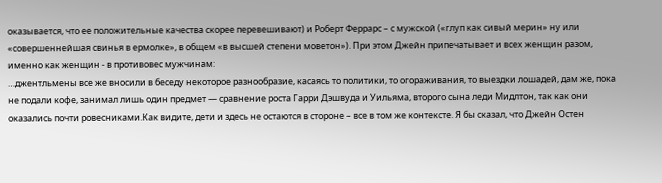оказывается, что ее положительные качества скорее перевешивают) и Роберт Феррарс – с мужской («глуп как сивый мерин» ну или «совершеннейшая свинья в ермолке», в общем «в высшей степени моветон»). При этом Джейн припечатывает и всех женщин разом, именно как женщин - в противовес мужчинам:
…джентльмены все же вносили в беседу некоторое разнообразие, касаясь то политики, то огораживания, то выездки лошадей, дам же, пока не подали кофе, занимал лишь один предмет — сравнение роста Гарри Дэшвуда и Уильяма, второго сына леди Мидлтон, так как они оказались почти ровесниками.Как видите, дети и здесь не остаются в стороне – все в том же контексте. Я бы сказал, что Джейн Остен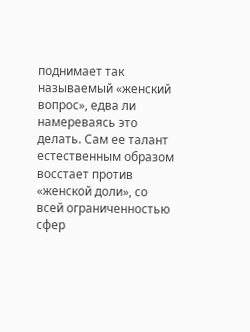поднимает так называемый «женский вопрос», едва ли намереваясь это делать. Сам ее талант естественным образом восстает против «женской доли», со всей ограниченностью сфер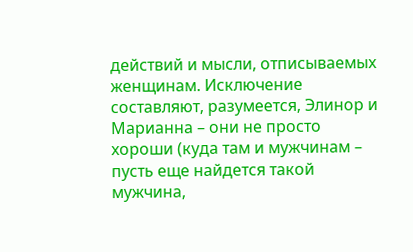действий и мысли, отписываемых женщинам. Исключение составляют, разумеется, Элинор и Марианна – они не просто хороши (куда там и мужчинам – пусть еще найдется такой мужчина,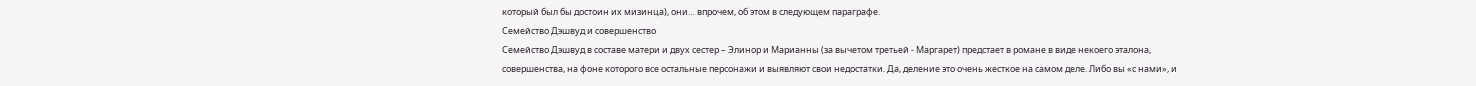который был бы достоин их мизинца), они… впрочем, об этом в следующем параграфе.
Семейство Дэшвуд и совершенство
Семейство Дэшвуд в составе матери и двух сестер – Элинор и Марианны (за вычетом третьей - Маргарет) предстает в романе в виде некоего эталона, совершенства, на фоне которого все остальные персонажи и выявляют свои недостатки. Да, деление это очень жесткое на самом деле. Либо вы «с нами», и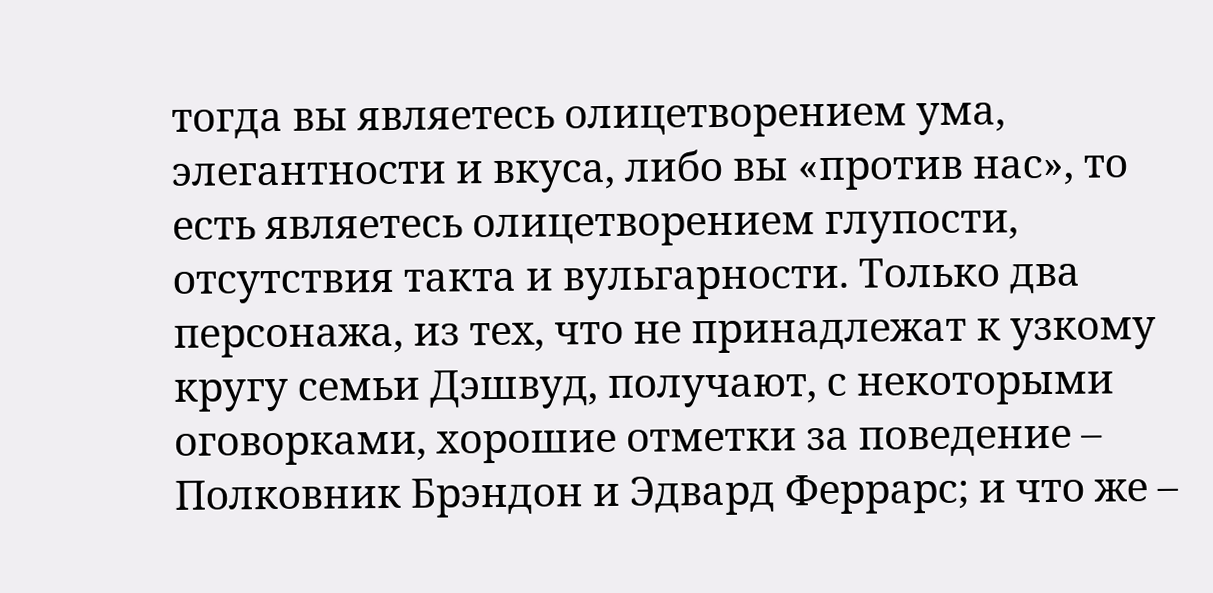тогда вы являетесь олицетворением ума, элегантности и вкуса, либо вы «против нас», то есть являетесь олицетворением глупости, отсутствия такта и вульгарности. Только два персонажа, из тех, что не принадлежат к узкому кругу семьи Дэшвуд, получают, с некоторыми оговорками, хорошие отметки за поведение – Полковник Брэндон и Эдвард Феррарс; и что же –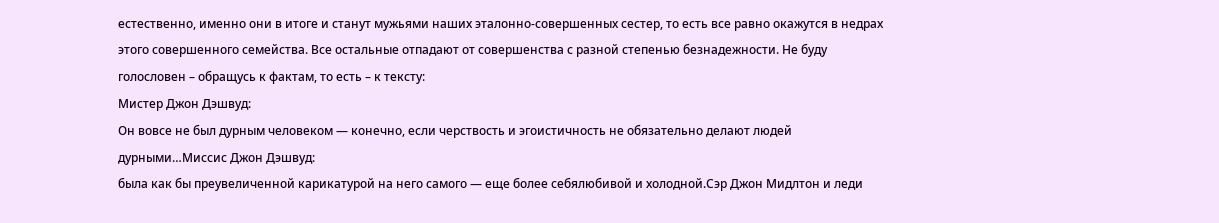естественно, именно они в итоге и станут мужьями наших эталонно-совершенных сестер, то есть все равно окажутся в недрах этого совершенного семейства. Все остальные отпадают от совершенства с разной степенью безнадежности. Не буду голословен – обращусь к фактам, то есть – к тексту:
Мистер Джон Дэшвуд:
Он вовсе не был дурным человеком — конечно, если черствость и эгоистичность не обязательно делают людей дурными…Миссис Джон Дэшвуд:
была как бы преувеличенной карикатурой на него самого — еще более себялюбивой и холодной.Сэр Джон Мидлтон и леди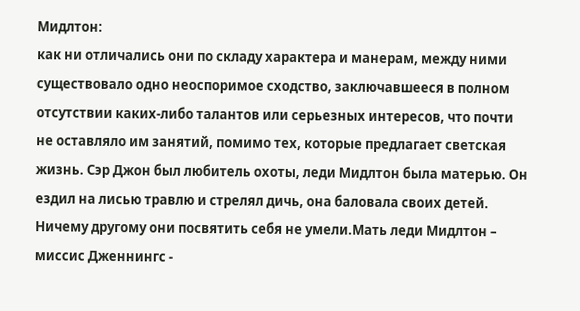Мидлтон:
как ни отличались они по складу характера и манерам, между ними существовало одно неоспоримое сходство, заключавшееся в полном отсутствии каких-либо талантов или серьезных интересов, что почти не оставляло им занятий, помимо тех, которые предлагает светская жизнь. Сэр Джон был любитель охоты, леди Мидлтон была матерью. Он ездил на лисью травлю и стрелял дичь, она баловала своих детей. Ничему другому они посвятить себя не умели.Мать леди Мидлтон – миссис Дженнингс -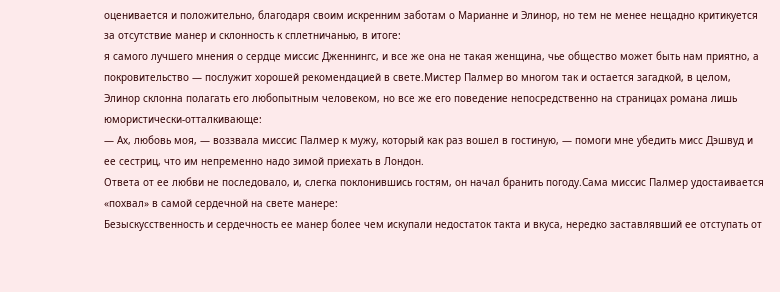оценивается и положительно, благодаря своим искренним заботам о Марианне и Элинор, но тем не менее нещадно критикуется за отсутствие манер и склонность к сплетничанью, в итоге:
я самого лучшего мнения о сердце миссис Дженнингс, и все же она не такая женщина, чье общество может быть нам приятно, а покровительство — послужит хорошей рекомендацией в свете.Мистер Палмер во многом так и остается загадкой, в целом, Элинор склонна полагать его любопытным человеком, но все же его поведение непосредственно на страницах романа лишь юмористически-отталкивающе:
— Ах, любовь моя, — воззвала миссис Палмер к мужу, который как раз вошел в гостиную, — помоги мне убедить мисс Дэшвуд и ее сестриц, что им непременно надо зимой приехать в Лондон.
Ответа от ее любви не последовало, и, слегка поклонившись гостям, он начал бранить погоду.Сама миссис Палмер удостаивается «похвал» в самой сердечной на свете манере:
Безыскусственность и сердечность ее манер более чем искупали недостаток такта и вкуса, нередко заставлявший ее отступать от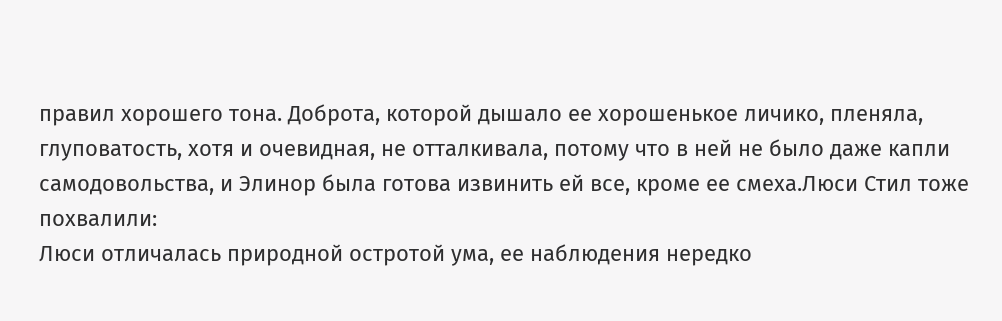правил хорошего тона. Доброта, которой дышало ее хорошенькое личико, пленяла, глуповатость, хотя и очевидная, не отталкивала, потому что в ней не было даже капли самодовольства, и Элинор была готова извинить ей все, кроме ее смеха.Люси Стил тоже похвалили:
Люси отличалась природной остротой ума, ее наблюдения нередко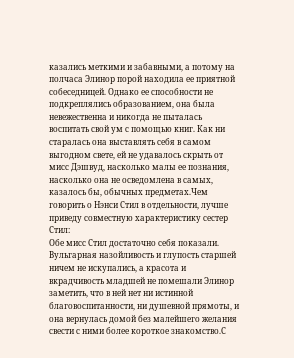казались меткими и забавными, а потому на полчаса Элинор порой находила ее приятной собеседницей. Однако ее способности не подкреплялись образованием, она была невежественна и никогда не пыталась воспитать свой ум с помощью книг. Как ни старалась она выставлять себя в самом выгодном свете, ей не удавалось скрыть от мисс Дэшвуд, насколько малы ее познания, насколько она не осведомлена в самых, казалось бы, обычных предметах.Чем говорить о Нэнси Стил в отдельности, лучше приведу совместную характеристику сестер Стил:
Обе мисс Стил достаточно себя показали. Вульгарная назойливость и глупость старшей ничем не искупались, а красота и вкрадчивость младшей не помешали Элинор заметить, что в ней нет ни истинной благовоспитанности, ни душевной прямоты, и она вернулась домой без малейшего желания свести с ними более короткое знакомство.С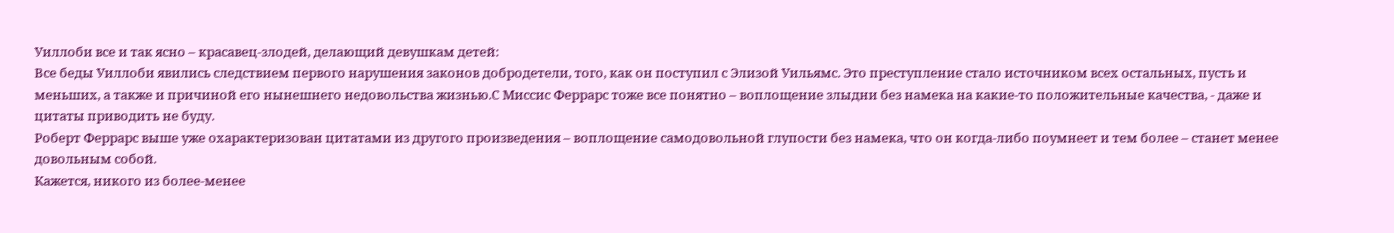Уиллоби все и так ясно – красавец-злодей, делающий девушкам детей:
Все беды Уиллоби явились следствием первого нарушения законов добродетели, того, как он поступил с Элизой Уильямс. Это преступление стало источником всех остальных, пусть и меньших, а также и причиной его нынешнего недовольства жизнью.С Миссис Феррарс тоже все понятно – воплощение злыдни без намека на какие-то положительные качества, - даже и цитаты приводить не буду.
Роберт Феррарс выше уже охарактеризован цитатами из другого произведения – воплощение самодовольной глупости без намека, что он когда-либо поумнеет и тем более – станет менее довольным собой.
Кажется, никого из более-менее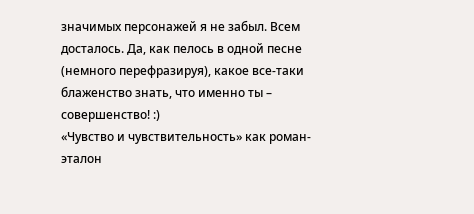значимых персонажей я не забыл. Всем досталось. Да, как пелось в одной песне (немного перефразируя), какое все-таки блаженство знать, что именно ты – совершенство! :)
«Чувство и чувствительность» как роман-эталон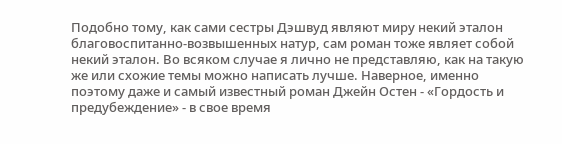Подобно тому, как сами сестры Дэшвуд являют миру некий эталон благовоспитанно-возвышенных натур, сам роман тоже являет собой некий эталон. Во всяком случае я лично не представляю, как на такую же или схожие темы можно написать лучше. Наверное, именно поэтому даже и самый известный роман Джейн Остен - «Гордость и предубеждение» - в свое время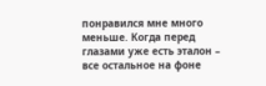понравился мне много меньше. Когда перед глазами уже есть эталон – все остальное на фоне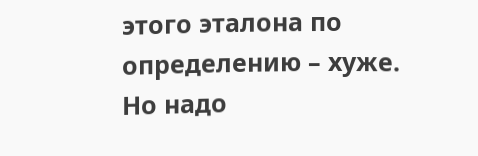этого эталона по определению – хуже. Но надо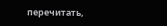перечитать,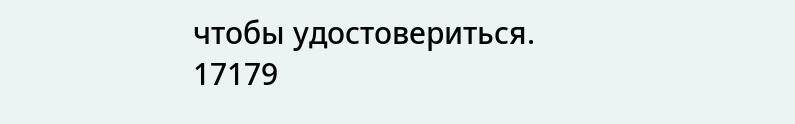чтобы удостовериться.
17179